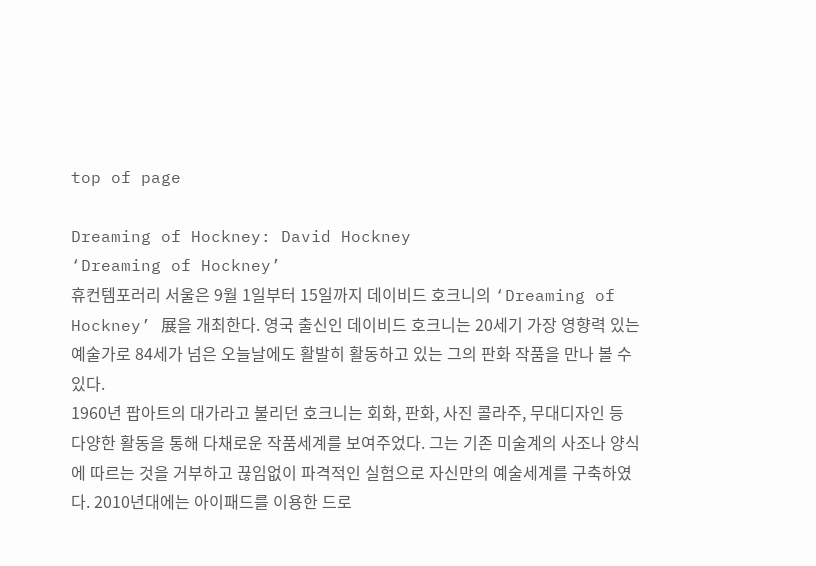top of page

Dreaming of Hockney: David Hockney
‘Dreaming of Hockney’
휴컨템포러리 서울은 9월 1일부터 15일까지 데이비드 호크니의 ‘Dreaming of Hockney’ 展을 개최한다. 영국 출신인 데이비드 호크니는 20세기 가장 영향력 있는 예술가로 84세가 넘은 오늘날에도 활발히 활동하고 있는 그의 판화 작품을 만나 볼 수 있다.
1960년 팝아트의 대가라고 불리던 호크니는 회화, 판화, 사진 콜라주, 무대디자인 등 다양한 활동을 통해 다채로운 작품세계를 보여주었다. 그는 기존 미술계의 사조나 양식에 따르는 것을 거부하고 끊임없이 파격적인 실험으로 자신만의 예술세계를 구축하였다. 2010년대에는 아이패드를 이용한 드로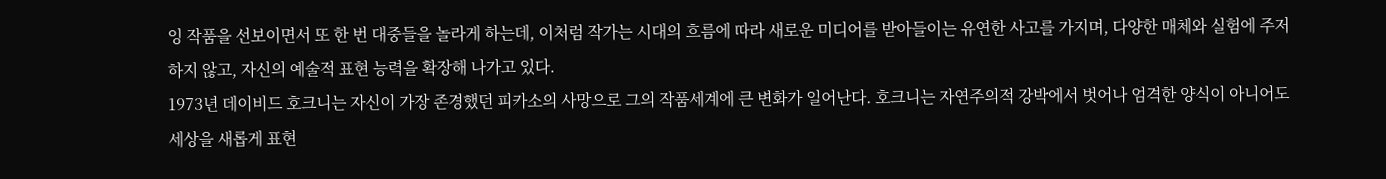잉 작품을 선보이면서 또 한 번 대중들을 놀라게 하는데, 이처럼 작가는 시대의 흐름에 따라 새로운 미디어를 받아들이는 유연한 사고를 가지며, 다양한 매체와 실험에 주저하지 않고, 자신의 예술적 표현 능력을 확장해 나가고 있다.
1973년 데이비드 호크니는 자신이 가장 존경했던 피카소의 사망으로 그의 작품세계에 큰 변화가 일어난다. 호크니는 자연주의적 강박에서 벗어나 엄격한 양식이 아니어도 세상을 새롭게 표현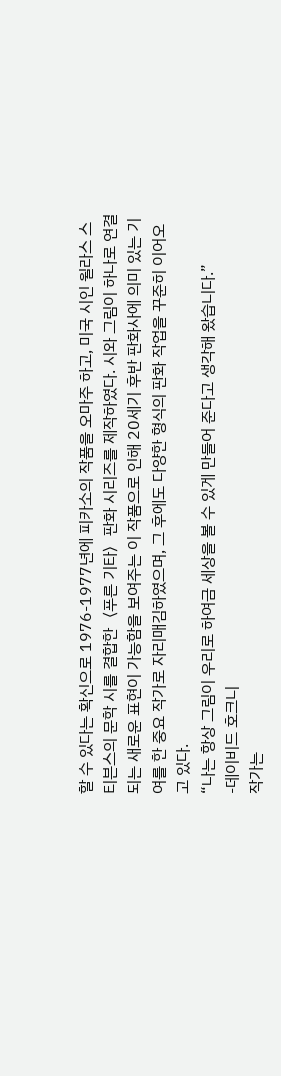할 수 있다는 확신으로 1976-1977년에 피카소의 작품을 오마주 하고, 미국 시인 윌라스 스티븐스의 문학 시를 결합한〈푸른 기타〉판화 시리즈를 제작하였다. 시와 그림이 하나로 연결되는 새로운 표현이 가능함을 보여주는 이 작품으로 인해 20세기 후반 판화사에 의미 있는 기여를 한 중요 작가로 자리매김하였으며, 그 후에도 다양한 형식의 판화 작업을 꾸준히 이어오고 있다.
“나는 항상 그림이 우리로 하여금 세상을 볼 수 있게 만들어 준다고 생각해 왔습니다.”
-데이비드 호크니
작가는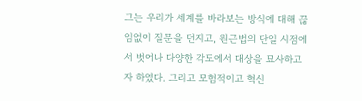그는 우리가 세계를 바라보는 방식에 대해 끊임없이 질문을 던지고, 원근법의 단일 시점에서 벗어나 다양한 각도에서 대상을 묘사하고자 하였다. 그리고 모험적이고 혁신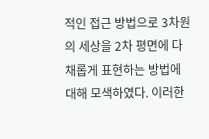적인 접근 방법으로 3차원의 세상을 2차 평면에 다채롭게 표현하는 방법에 대해 모색하였다. 이러한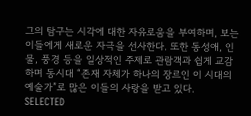그의 탐구는 시각에 대한 자유로움을 부여하며, 보는 이들에게 새로운 자극을 선사한다. 또한 동성애, 인물, 풍경 등을 일상적인 주제로 관람객과 쉽게 교감하며 동시대 “존재 자체가 하나의 장르인 이 시대의 예술가”로 많은 이들의 사랑을 받고 있다.
SELECTED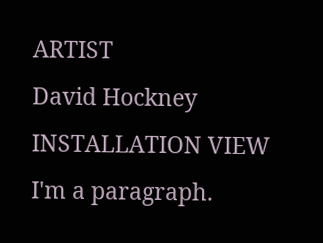ARTIST
David Hockney
INSTALLATION VIEW
I'm a paragraph.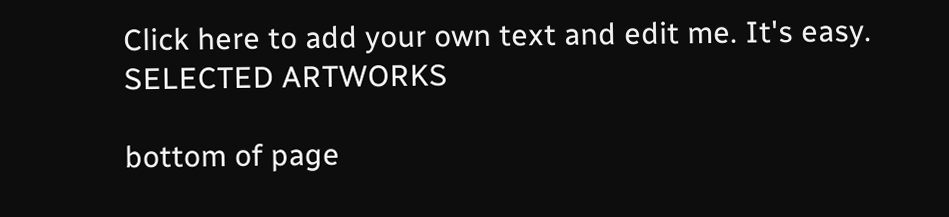Click here to add your own text and edit me. It's easy.
SELECTED ARTWORKS

bottom of page